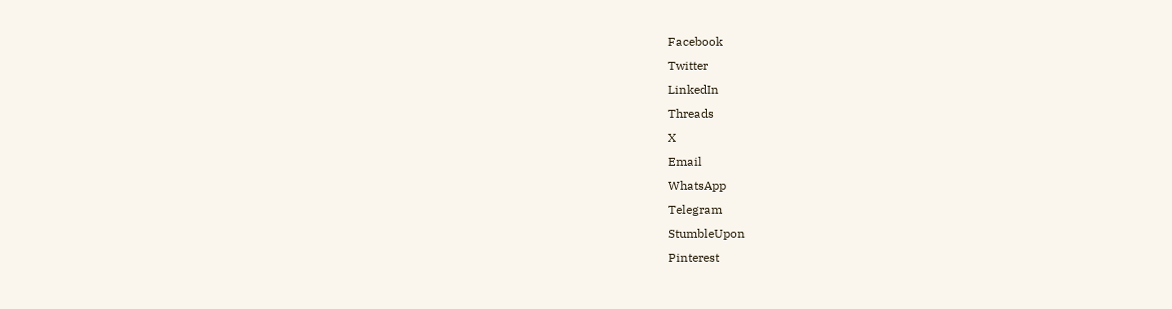Facebook
Twitter
LinkedIn
Threads
X
Email
WhatsApp
Telegram
StumbleUpon
Pinterest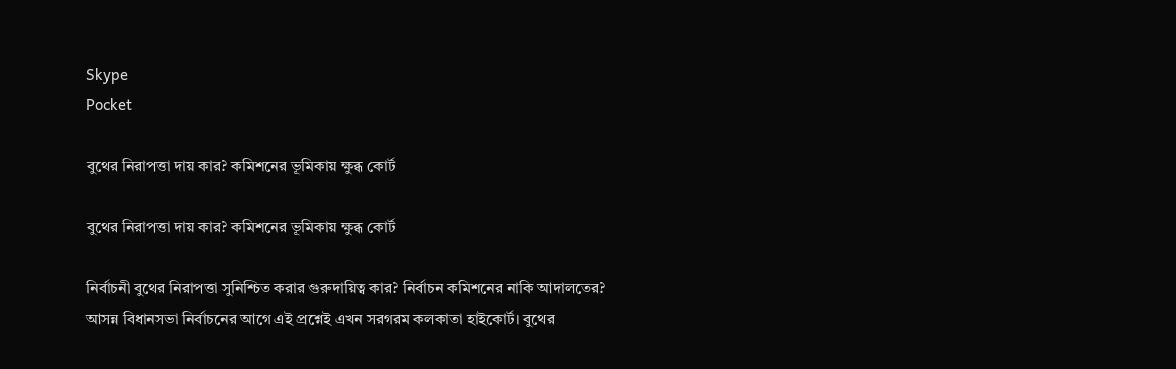Skype
Pocket

বুথের নিরাপত্তা দায় কার? কমিশনের ভূমিকায় ক্ষুব্ধ কোর্ট

বুথের নিরাপত্তা দায় কার? কমিশনের ভূমিকায় ক্ষুব্ধ কোর্ট

নির্বাচনী বুথের নিরাপত্তা সুনিশ্চিত করার গুরুদায়িত্ব কার? নির্বাচন কমিশনের নাকি আদালতের? আসন্ন বিধানসভা নির্বাচনের আগে এই প্রশ্নেই এখন সরগরম কলকাতা হাইকোর্ট। বুথের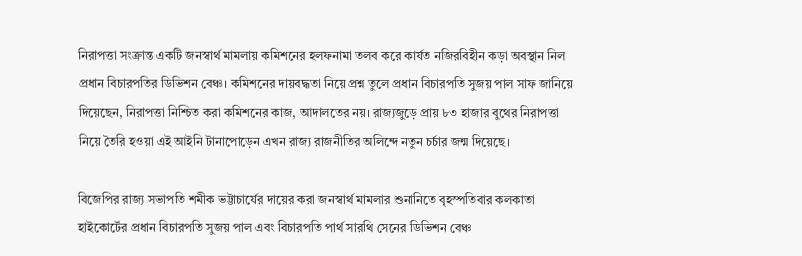নিরাপত্তা সংক্রান্ত একটি জনস্বার্থ মামলায় কমিশনের হলফনামা তলব করে কার্যত নজিরবিহীন কড়া অবস্থান নিল প্রধান বিচারপতির ডিভিশন বেঞ্চ। কমিশনের দায়বদ্ধতা নিয়ে প্রশ্ন তুলে প্রধান বিচারপতি সুজয় পাল সাফ জানিয়ে দিয়েছেন, নিরাপত্তা নিশ্চিত করা কমিশনের কাজ, আদালতের নয়। রাজ্যজুড়ে প্রায় ৮৩ হাজার বুথের নিরাপত্তা নিয়ে তৈরি হওয়া এই আইনি টানাপোড়েন এখন রাজ্য রাজনীতির অলিন্দে নতুন চর্চার জন্ম দিয়েছে।

বিজেপির রাজ্য সভাপতি শমীক ভট্টাচার্যের দায়ের করা জনস্বার্থ মামলার শুনানিতে বৃহস্পতিবার কলকাতা হাইকোর্টের প্রধান বিচারপতি সুজয় পাল এবং বিচারপতি পার্থ সারথি সেনের ডিভিশন বেঞ্চ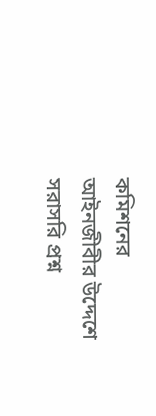কমিশনের আইনজীবীর উদ্দেশে সরাসরি প্রশ্ন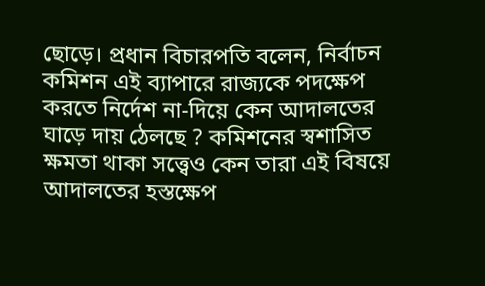ছোড়ে। প্রধান বিচারপতি বলেন, নির্বাচন কমিশন এই ব্যাপারে রাজ্যকে পদক্ষেপ করতে নির্দেশ না-দিয়ে কেন আদালতের ঘাড়ে দায় ঠেলছে ? কমিশনের স্বশাসিত ক্ষমতা থাকা সত্ত্বেও কেন তারা এই বিষয়ে আদালতের হস্তক্ষেপ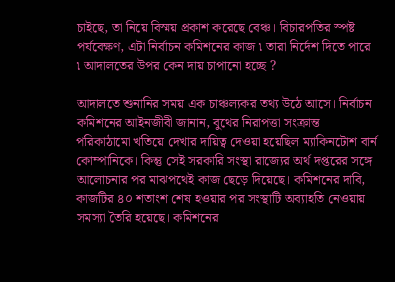চাইছে, তা নিয়ে বিস্ময় প্রকাশ করেছে বেঞ্চ। বিচারপতির স্পষ্ট পর্যবেক্ষণ, এটা নির্বাচন কমিশনের কাজ ৷ তারা নির্দেশ দিতে পারে ৷ আদালতের উপর কেন দায় চাপানো হচ্ছে ?

আদালতে শুনানির সময় এক চাঞ্চল্যকর তথ্য উঠে আসে। নির্বাচন কমিশনের আইনজীবী জানান, বুথের নিরাপত্তা সংক্রান্ত পরিকাঠামো খতিয়ে দেখার দায়িত্ব দেওয়া হয়েছিল ম্যাকিনটোশ বার্ন কোম্পানিকে। কিন্তু সেই সরকারি সংস্থা রাজ্যের অর্থ দপ্তরের সঙ্গে আলোচনার পর মাঝপথেই কাজ ছেড়ে দিয়েছে। কমিশনের দাবি, কাজটির ৪০ শতাংশ শেষ হওয়ার পর সংস্থাটি অব্যাহতি নেওয়ায় সমস্যা তৈরি হয়েছে। কমিশনের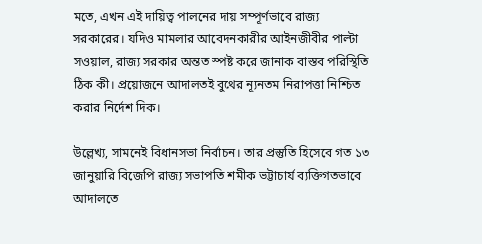মতে, এখন এই দায়িত্ব পালনের দায় সম্পূর্ণভাবে রাজ্য সরকারের। যদিও মামলার আবেদনকারীর আইনজীবীর পাল্টা সওয়াল, রাজ্য সরকার অন্তত স্পষ্ট করে জানাক বাস্তব পরিস্থিতি ঠিক কী। প্রয়োজনে আদালতই বুথের ন্যূনতম নিরাপত্তা নিশ্চিত করার নির্দেশ দিক।

উল্লেখ্য, সামনেই বিধানসভা নির্বাচন। তার প্রস্তুতি হিসেবে গত ১৩ জানুয়ারি বিজেপি রাজ্য সভাপতি শমীক ভট্টাচার্য ব্যক্তিগতভাবে আদালতে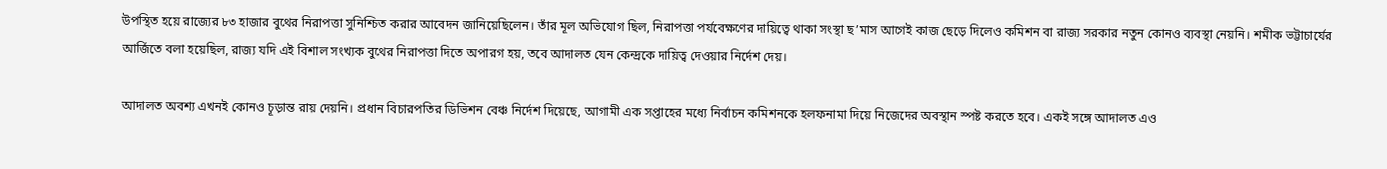উপস্থিত হয়ে রাজ্যের ৮৩ হাজার বুথের নিরাপত্তা সুনিশ্চিত করার আবেদন জানিয়েছিলেন। তাঁর মূল অভিযোগ ছিল, নিরাপত্তা পর্যবেক্ষণের দায়িত্বে থাকা সংস্থা ছ’মাস আগেই কাজ ছেড়ে দিলেও কমিশন বা রাজ্য সরকার নতুন কোনও ব্যবস্থা নেয়নি। শমীক ভট্টাচার্যের আর্জিতে বলা হয়েছিল, রাজ্য যদি এই বিশাল সংখ্যক বুথের নিরাপত্তা দিতে অপারগ হয়, তবে আদালত যেন কেন্দ্রকে দায়িত্ব দেওয়ার নির্দেশ দেয়।

আদালত অবশ্য এখনই কোনও চূড়ান্ত রায় দেয়নি। প্রধান বিচারপতির ডিভিশন বেঞ্চ নির্দেশ দিয়েছে, আগামী এক সপ্তাহের মধ্যে নির্বাচন কমিশনকে হলফনামা দিয়ে নিজেদের অবস্থান স্পষ্ট করতে হবে। একই সঙ্গে আদালত এও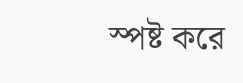স্পষ্ট করে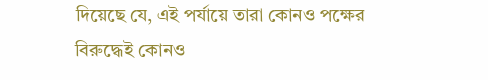দিয়েছে যে, এই পর্যায়ে তারা কোনও পক্ষের বিরুদ্ধেই কোনও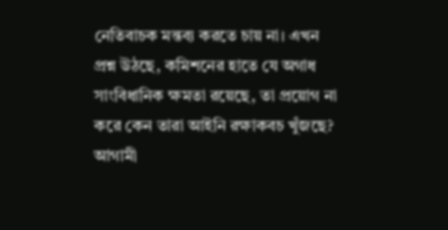নেতিবাচক মন্তব্য করতে চায় না। এখন প্রশ্ন উঠছে, কমিশনের হাতে যে অগাধ সাংবিধানিক ক্ষমতা রয়েছে, তা প্রয়োগ না করে কেন তারা আইনি রক্ষাকবচ খুঁজছে? আগামী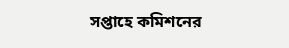সপ্তাহে কমিশনের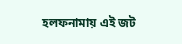হলফনামায় এই জট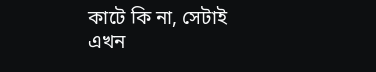কাটে কি না, সেটাই এখন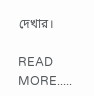দেখার।

READ MORE.....